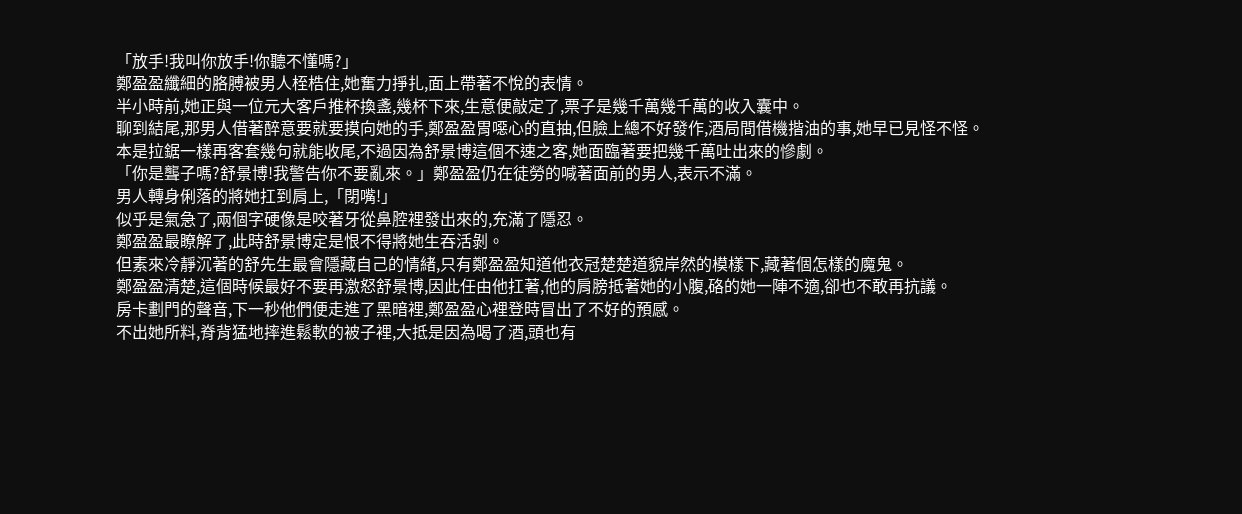「放手!我叫你放手!你聽不懂嗎?」
鄭盈盈纖細的胳膊被男人桎梏住,她奮力掙扎,面上帶著不悅的表情。
半小時前,她正與一位元大客戶推杯換盞,幾杯下來,生意便敲定了,票子是幾千萬幾千萬的收入囊中。
聊到結尾,那男人借著醉意要就要摸向她的手,鄭盈盈胃噁心的直抽,但臉上總不好發作,酒局間借機揩油的事,她早已見怪不怪。
本是拉鋸一樣再客套幾句就能收尾,不過因為舒景博這個不速之客,她面臨著要把幾千萬吐出來的慘劇。
「你是聾子嗎?舒景博!我警告你不要亂來。」鄭盈盈仍在徒勞的喊著面前的男人,表示不滿。
男人轉身俐落的將她扛到肩上,「閉嘴!」
似乎是氣急了,兩個字硬像是咬著牙從鼻腔裡發出來的,充滿了隱忍。
鄭盈盈最瞭解了,此時舒景博定是恨不得將她生吞活剝。
但素來冷靜沉著的舒先生最會隱藏自己的情緒,只有鄭盈盈知道他衣冠楚楚道貌岸然的模樣下,藏著個怎樣的魔鬼。
鄭盈盈清楚,這個時候最好不要再激怒舒景博,因此任由他扛著,他的肩膀抵著她的小腹,硌的她一陣不適,卻也不敢再抗議。
房卡劃門的聲音,下一秒他們便走進了黑暗裡,鄭盈盈心裡登時冒出了不好的預感。
不出她所料,脊背猛地摔進鬆軟的被子裡,大抵是因為喝了酒,頭也有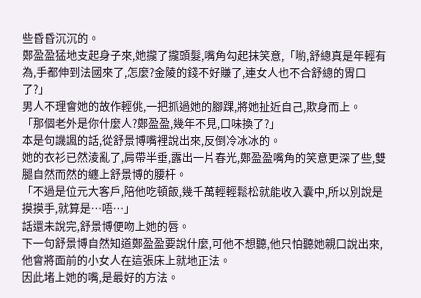些昏昏沉沉的。
鄭盈盈猛地支起身子來,她攏了攏頭髮,嘴角勾起抹笑意,「喲,舒總真是年輕有為,手都伸到法國來了,怎麼?金陵的錢不好賺了,連女人也不合舒總的胃口了?」
男人不理會她的故作輕佻,一把抓過她的腳踝,將她扯近自己,欺身而上。
「那個老外是你什麼人?鄭盈盈,幾年不見,口味換了?」
本是句譏諷的話,從舒景博嘴裡說出來,反倒冷冰冰的。
她的衣衫已然淩亂了,肩帶半垂,露出一片春光,鄭盈盈嘴角的笑意更深了些,雙腿自然而然的纏上舒景博的腰杆。
「不過是位元大客戶,陪他吃頓飯,幾千萬輕輕鬆松就能收入囊中,所以別說是摸摸手,就算是…唔…」
話還未說完,舒景博便吻上她的唇。
下一句舒景博自然知道鄭盈盈要說什麼,可他不想聽,他只怕聽她親口說出來,他會將面前的小女人在這張床上就地正法。
因此堵上她的嘴,是最好的方法。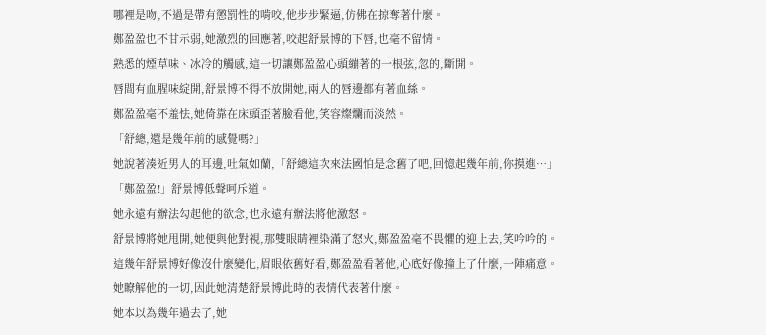哪裡是吻,不過是帶有懲罰性的啃咬,他步步緊逼,仿佛在掠奪著什麼。
鄭盈盈也不甘示弱,她激烈的回應著,咬起舒景博的下唇,也毫不留情。
熟悉的煙草味、冰冷的觸感,這一切讓鄭盈盈心頭繃著的一根弦,忽的,斷開。
唇間有血腥味綻開,舒景博不得不放開她,兩人的唇邊都有著血絲。
鄭盈盈毫不羞怯,她倚靠在床頭歪著臉看他,笑容燦爛而淡然。
「舒總,還是幾年前的感覺嗎?」
她說著湊近男人的耳邊,吐氣如蘭,「舒總這次來法國怕是念舊了吧,回憶起幾年前,你摸進…」
「鄭盈盈!」舒景博低聲呵斥道。
她永遠有辦法勾起他的欲念,也永遠有辦法將他激怒。
舒景博將她甩開,她便與他對視,那雙眼睛裡染滿了怒火,鄭盈盈毫不畏懼的迎上去,笑吟吟的。
這幾年舒景博好像沒什麼變化,眉眼依舊好看,鄭盈盈看著他,心底好像撞上了什麼,一陣痛意。
她瞭解他的一切,因此她清楚舒景博此時的表情代表著什麼。
她本以為幾年過去了,她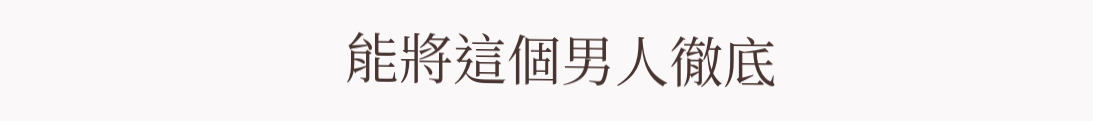能將這個男人徹底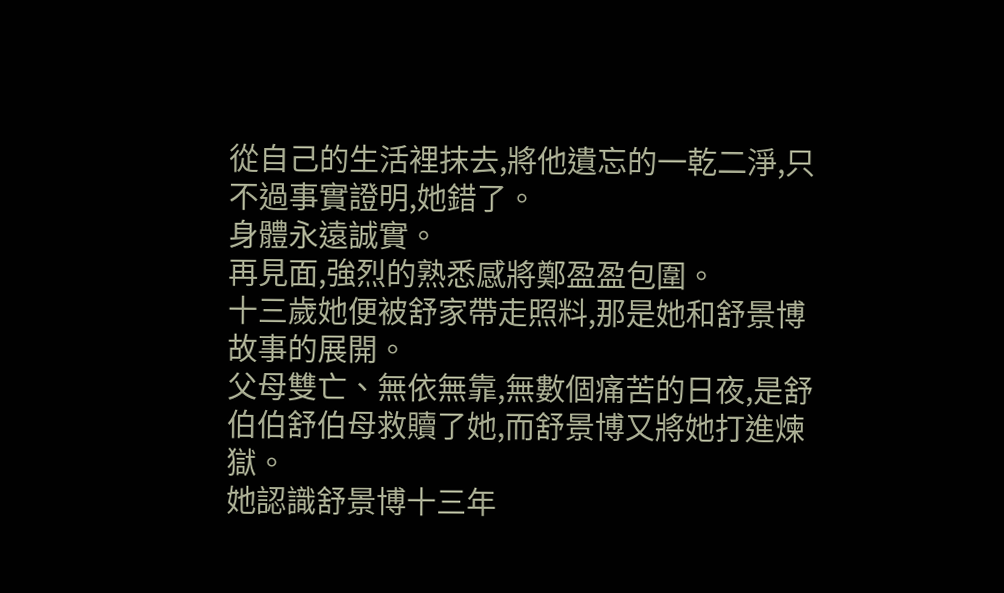從自己的生活裡抹去,將他遺忘的一乾二淨,只不過事實證明,她錯了。
身體永遠誠實。
再見面,強烈的熟悉感將鄭盈盈包圍。
十三歲她便被舒家帶走照料,那是她和舒景博故事的展開。
父母雙亡、無依無靠,無數個痛苦的日夜,是舒伯伯舒伯母救贖了她,而舒景博又將她打進煉獄。
她認識舒景博十三年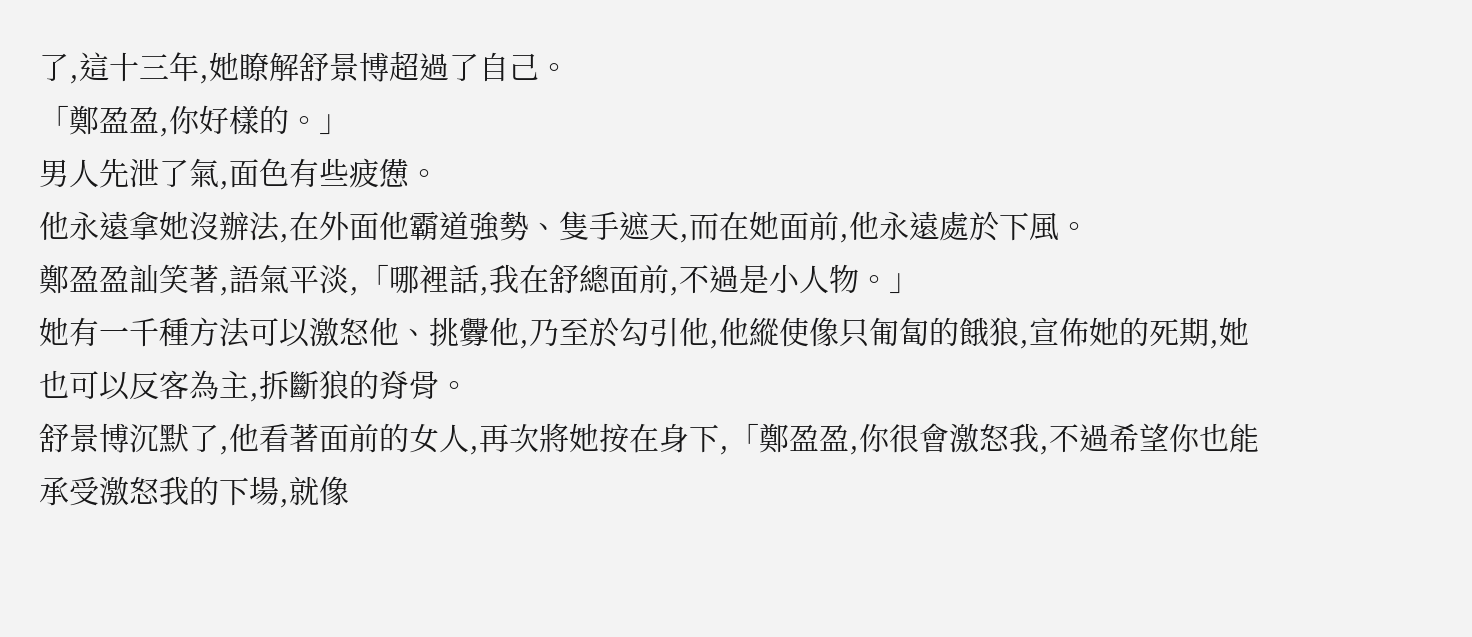了,這十三年,她瞭解舒景博超過了自己。
「鄭盈盈,你好樣的。」
男人先泄了氣,面色有些疲憊。
他永遠拿她沒辦法,在外面他霸道強勢、隻手遮天,而在她面前,他永遠處於下風。
鄭盈盈訕笑著,語氣平淡,「哪裡話,我在舒總面前,不過是小人物。」
她有一千種方法可以激怒他、挑釁他,乃至於勾引他,他縱使像只匍匐的餓狼,宣佈她的死期,她也可以反客為主,拆斷狼的脊骨。
舒景博沉默了,他看著面前的女人,再次將她按在身下,「鄭盈盈,你很會激怒我,不過希望你也能承受激怒我的下場,就像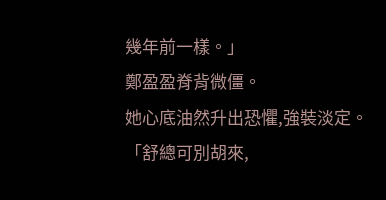幾年前一樣。」
鄭盈盈脊背微僵。
她心底油然升出恐懼,強裝淡定。
「舒總可別胡來,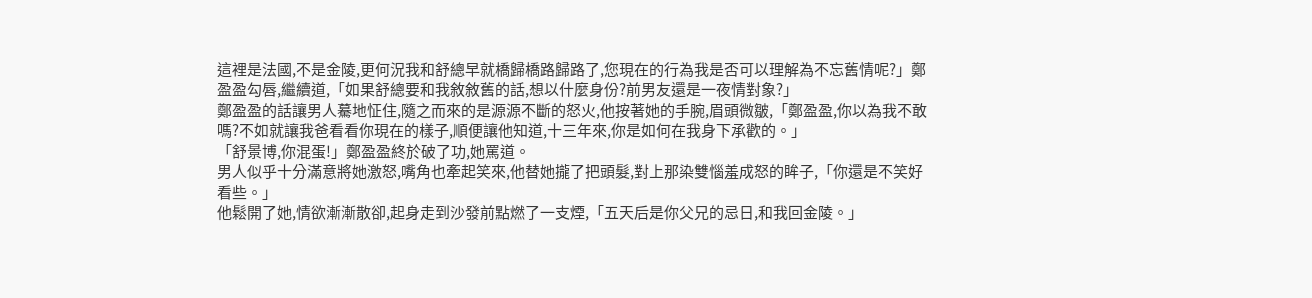這裡是法國,不是金陵,更何況我和舒總早就橋歸橋路歸路了,您現在的行為我是否可以理解為不忘舊情呢?」鄭盈盈勾唇,繼續道,「如果舒總要和我敘敘舊的話,想以什麼身份?前男友還是一夜情對象?」
鄭盈盈的話讓男人驀地怔住,隨之而來的是源源不斷的怒火,他按著她的手腕,眉頭微皺,「鄭盈盈,你以為我不敢嗎?不如就讓我爸看看你現在的樣子,順便讓他知道,十三年來,你是如何在我身下承歡的。」
「舒景博,你混蛋!」鄭盈盈終於破了功,她罵道。
男人似乎十分滿意將她激怒,嘴角也牽起笑來,他替她攏了把頭髮,對上那染雙惱羞成怒的眸子,「你還是不笑好看些。」
他鬆開了她,情欲漸漸散卻,起身走到沙發前點燃了一支煙,「五天后是你父兄的忌日,和我回金陵。」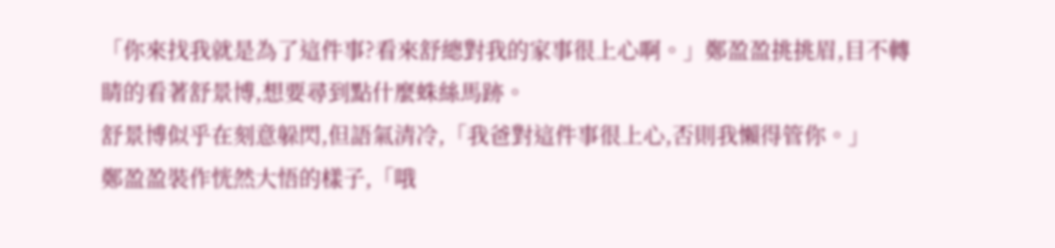「你來找我就是為了這件事?看來舒總對我的家事很上心啊。」鄭盈盈挑挑眉,目不轉睛的看著舒景博,想要尋到點什麼蛛絲馬跡。
舒景博似乎在刻意躲閃,但語氣清冷,「我爸對這件事很上心,否則我懶得管你。」
鄭盈盈裝作恍然大悟的樣子,「哦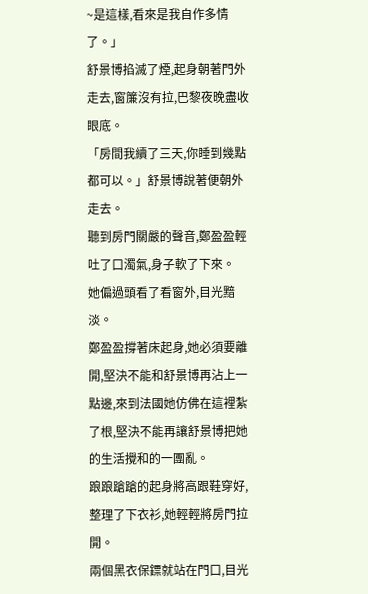~是這樣,看來是我自作多情了。」
舒景博掐滅了煙,起身朝著門外走去,窗簾沒有拉,巴黎夜晚盡收眼底。
「房間我續了三天,你睡到幾點都可以。」舒景博說著便朝外走去。
聽到房門關嚴的聲音,鄭盈盈輕吐了口濁氣,身子軟了下來。
她偏過頭看了看窗外,目光黯淡。
鄭盈盈撐著床起身,她必須要離開,堅決不能和舒景博再沾上一點邊,來到法國她仿佛在這裡紮了根,堅決不能再讓舒景博把她的生活攪和的一團亂。
踉踉蹌蹌的起身將高跟鞋穿好,整理了下衣衫,她輕輕將房門拉開。
兩個黑衣保鏢就站在門口,目光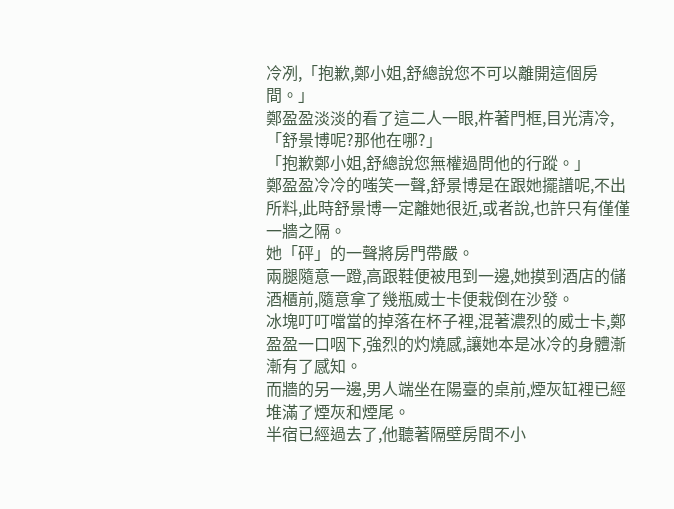冷冽,「抱歉,鄭小姐,舒總說您不可以離開這個房間。」
鄭盈盈淡淡的看了這二人一眼,杵著門框,目光清冷,「舒景博呢?那他在哪?」
「抱歉鄭小姐,舒總說您無權過問他的行蹤。」
鄭盈盈冷冷的嗤笑一聲,舒景博是在跟她擺譜呢,不出所料,此時舒景博一定離她很近,或者說,也許只有僅僅一牆之隔。
她「砰」的一聲將房門帶嚴。
兩腿隨意一蹬,高跟鞋便被甩到一邊,她摸到酒店的儲酒櫃前,隨意拿了幾瓶威士卡便栽倒在沙發。
冰塊叮叮噹當的掉落在杯子裡,混著濃烈的威士卡,鄭盈盈一口咽下,強烈的灼燒感,讓她本是冰冷的身體漸漸有了感知。
而牆的另一邊,男人端坐在陽臺的桌前,煙灰缸裡已經堆滿了煙灰和煙尾。
半宿已經過去了,他聽著隔壁房間不小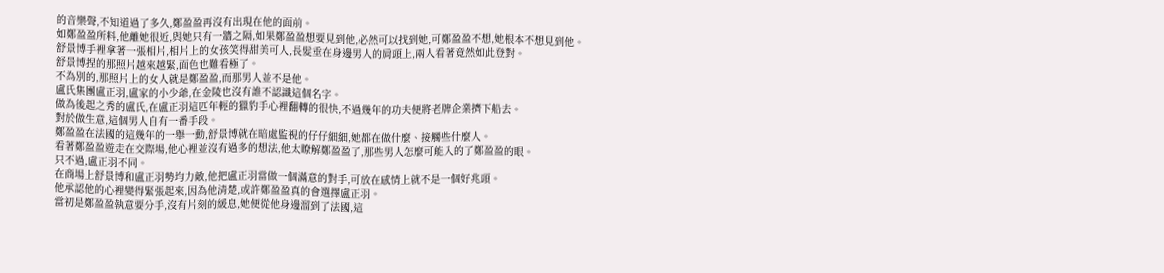的音樂聲,不知道過了多久,鄭盈盈再沒有出現在他的面前。
如鄭盈盈所料,他離她很近,與她只有一牆之隔,如果鄭盈盈想要見到他,必然可以找到她,可鄭盈盈不想,她根本不想見到他。
舒景博手裡拿著一張相片,相片上的女孩笑得甜美可人,長髮垂在身邊男人的肩頭上,兩人看著竟然如此登對。
舒景博捏的那照片越來越緊,面色也難看極了。
不為別的,那照片上的女人就是鄭盈盈,而那男人並不是他。
盧氏集團盧正羽,盧家的小少爺,在金陵也沒有誰不認識這個名字。
做為後起之秀的盧氏,在盧正羽這匹年輕的獵豹手心裡翻轉的很快,不過幾年的功夫便將老牌企業擠下船去。
對於做生意,這個男人自有一番手段。
鄭盈盈在法國的這幾年的一舉一動,舒景博就在暗處監視的仔仔細細,她都在做什麼、接觸些什麼人。
看著鄭盈盈遊走在交際場,他心裡並沒有過多的想法,他太瞭解鄭盈盈了,那些男人怎麼可能入的了鄭盈盈的眼。
只不過,盧正羽不同。
在商場上舒景博和盧正羽勢均力敵,他把盧正羽當做一個滿意的對手,可放在感情上就不是一個好兆頭。
他承認他的心裡變得緊張起來,因為他清楚,或許鄭盈盈真的會選擇盧正羽。
當初是鄭盈盈執意要分手,沒有片刻的緩息,她便從他身邊溜到了法國,這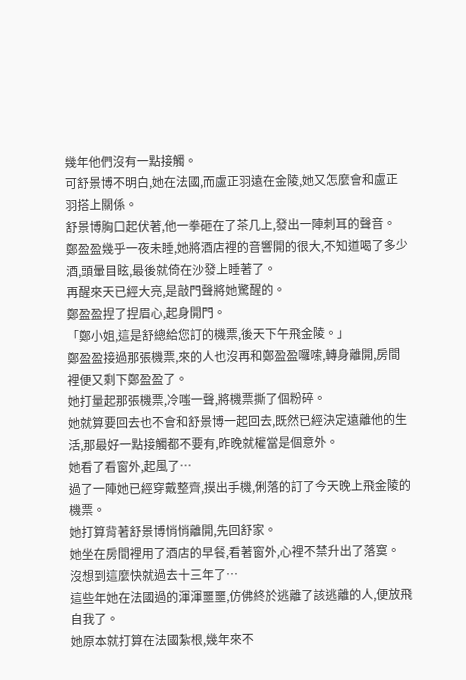幾年他們沒有一點接觸。
可舒景博不明白,她在法國,而盧正羽遠在金陵,她又怎麼會和盧正羽搭上關係。
舒景博胸口起伏著,他一拳砸在了茶几上,發出一陣刺耳的聲音。
鄭盈盈幾乎一夜未睡,她將酒店裡的音響開的很大,不知道喝了多少酒,頭暈目眩,最後就倚在沙發上睡著了。
再醒來天已經大亮,是敲門聲將她驚醒的。
鄭盈盈捏了捏眉心,起身開門。
「鄭小姐,這是舒總給您訂的機票,後天下午飛金陵。」
鄭盈盈接過那張機票,來的人也沒再和鄭盈盈囉嗦,轉身離開,房間裡便又剩下鄭盈盈了。
她打量起那張機票,冷嗤一聲,將機票撕了個粉碎。
她就算要回去也不會和舒景博一起回去,既然已經決定遠離他的生活,那最好一點接觸都不要有,昨晚就權當是個意外。
她看了看窗外,起風了…
過了一陣她已經穿戴整齊,摸出手機,俐落的訂了今天晚上飛金陵的機票。
她打算背著舒景博悄悄離開,先回舒家。
她坐在房間裡用了酒店的早餐,看著窗外,心裡不禁升出了落寞。
沒想到這麼快就過去十三年了…
這些年她在法國過的渾渾噩噩,仿佛終於逃離了該逃離的人,便放飛自我了。
她原本就打算在法國紮根,幾年來不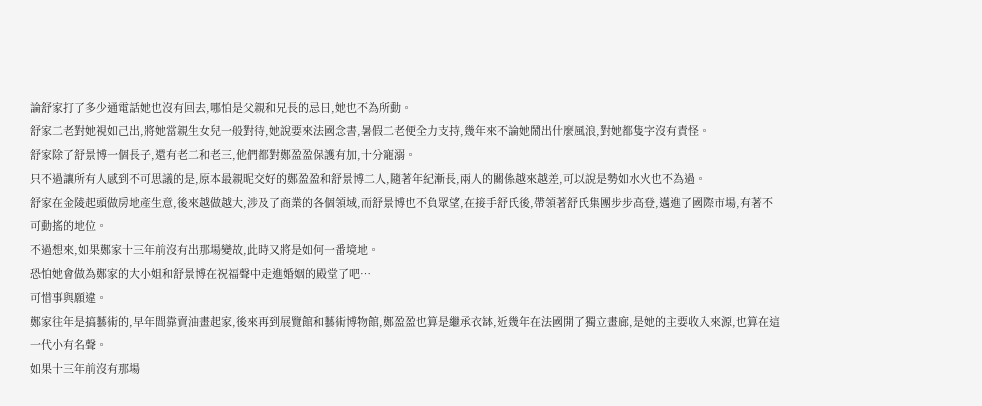論舒家打了多少通電話她也沒有回去,哪怕是父親和兄長的忌日,她也不為所動。
舒家二老對她視如己出,將她當親生女兒一般對待,她說要來法國念書,暑假二老便全力支持,幾年來不論她鬧出什麼風浪,對她都隻字沒有責怪。
舒家除了舒景博一個長子,還有老二和老三,他們都對鄭盈盈保護有加,十分寵溺。
只不過讓所有人感到不可思議的是,原本最親昵交好的鄭盈盈和舒景博二人,隨著年紀漸長,兩人的關係越來越差,可以說是勢如水火也不為過。
舒家在金陵起頭做房地產生意,後來越做越大,涉及了商業的各個領域,而舒景博也不負眾望,在接手舒氏後,帶領著舒氏集團步步高登,邁進了國際市場,有著不可動搖的地位。
不過想來,如果鄭家十三年前沒有出那場變故,此時又將是如何一番境地。
恐怕她會做為鄭家的大小姐和舒景博在祝福聲中走進婚姻的殿堂了吧…
可惜事與願違。
鄭家往年是搞藝術的,早年間靠賣油畫起家,後來再到展覽館和藝術博物館,鄭盈盈也算是繼承衣缽,近幾年在法國開了獨立畫廊,是她的主要收入來源,也算在這一代小有名聲。
如果十三年前沒有那場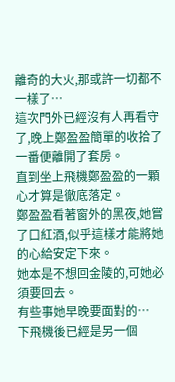離奇的大火,那或許一切都不一樣了…
這次門外已經沒有人再看守了,晚上鄭盈盈簡單的收拾了一番便離開了套房。
直到坐上飛機鄭盈盈的一顆心才算是徹底落定。
鄭盈盈看著窗外的黑夜,她嘗了口紅酒,似乎這樣才能將她的心給安定下來。
她本是不想回金陵的,可她必須要回去。
有些事她早晚要面對的…
下飛機後已經是另一個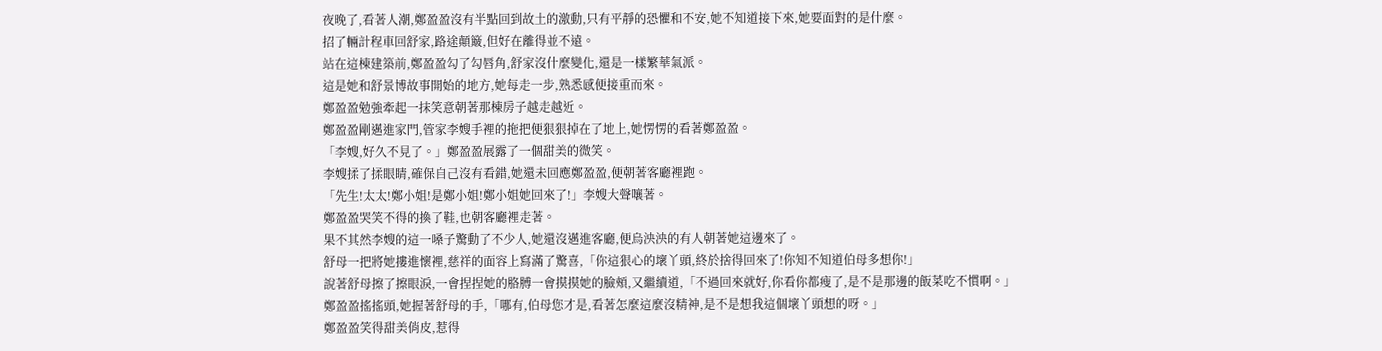夜晚了,看著人潮,鄭盈盈沒有半點回到故土的激動,只有平靜的恐懼和不安,她不知道接下來,她要面對的是什麼。
招了輛計程車回舒家,路途顛簸,但好在離得並不遠。
站在這棟建築前,鄭盈盈勾了勾唇角,舒家沒什麼變化,還是一樣繁華氣派。
這是她和舒景博故事開始的地方,她每走一步,熟悉感便接重而來。
鄭盈盈勉強牽起一抹笑意朝著那棟房子越走越近。
鄭盈盈剛邁進家門,管家李嫂手裡的拖把便狠狠掉在了地上,她愣愣的看著鄭盈盈。
「李嫂,好久不見了。」鄭盈盈展露了一個甜美的微笑。
李嫂揉了揉眼睛,確保自己沒有看錯,她還未回應鄭盈盈,便朝著客廳裡跑。
「先生!太太!鄭小姐!是鄭小姐!鄭小姐她回來了!」李嫂大聲嚷著。
鄭盈盈哭笑不得的換了鞋,也朝客廳裡走著。
果不其然李嫂的這一嗓子驚動了不少人,她還沒邁進客廳,便烏泱泱的有人朝著她這邊來了。
舒母一把將她摟進懷裡,慈祥的面容上寫滿了驚喜,「你這狠心的壞丫頭,終於捨得回來了!你知不知道伯母多想你!」
說著舒母擦了擦眼淚,一會捏捏她的胳膊一會摸摸她的臉頰,又繼續道,「不過回來就好,你看你都瘦了,是不是那邊的飯菜吃不慣啊。」
鄭盈盈搖搖頭,她握著舒母的手,「哪有,伯母您才是,看著怎麼這麼沒精神,是不是想我這個壞丫頭想的呀。」
鄭盈盈笑得甜美俏皮,惹得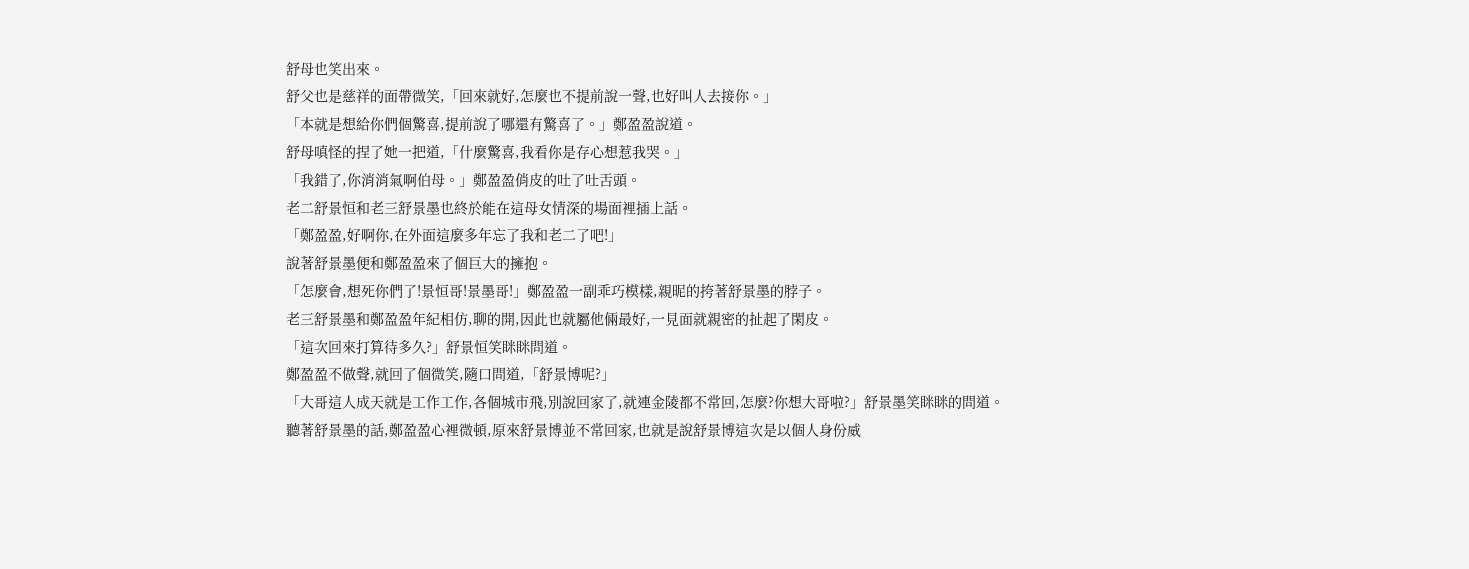舒母也笑出來。
舒父也是慈祥的面帶微笑,「回來就好,怎麼也不提前說一聲,也好叫人去接你。」
「本就是想給你們個驚喜,提前說了哪還有驚喜了。」鄭盈盈說道。
舒母嗔怪的捏了她一把道,「什麼驚喜,我看你是存心想惹我哭。」
「我錯了,你消消氣啊伯母。」鄭盈盈俏皮的吐了吐舌頭。
老二舒景恒和老三舒景墨也終於能在這母女情深的場面裡插上話。
「鄭盈盈,好啊你,在外面這麼多年忘了我和老二了吧!」
說著舒景墨便和鄭盈盈來了個巨大的擁抱。
「怎麼會,想死你們了!景恒哥!景墨哥!」鄭盈盈一副乖巧模樣,親昵的挎著舒景墨的脖子。
老三舒景墨和鄭盈盈年紀相仿,聊的開,因此也就屬他倆最好,一見面就親密的扯起了閑皮。
「這次回來打算待多久?」舒景恒笑眯眯問道。
鄭盈盈不做聲,就回了個微笑,隨口問道,「舒景博呢?」
「大哥這人成天就是工作工作,各個城市飛,別說回家了,就連金陵都不常回,怎麼?你想大哥啦?」舒景墨笑眯眯的問道。
聽著舒景墨的話,鄭盈盈心裡微頓,原來舒景博並不常回家,也就是說舒景博這次是以個人身份威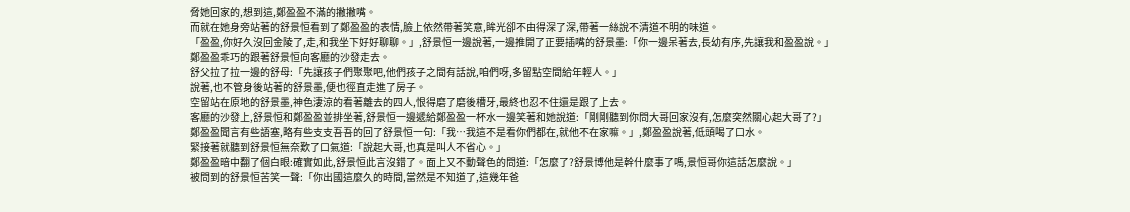脅她回家的,想到這,鄭盈盈不滿的撇撇嘴。
而就在她身旁站著的舒景恒看到了鄭盈盈的表情,臉上依然帶著笑意,眸光卻不由得深了深,帶著一絲說不清道不明的味道。
「盈盈,你好久沒回金陵了,走,和我坐下好好聊聊。」,舒景恒一邊說著,一邊推開了正要插嘴的舒景墨:「你一邊呆著去,長幼有序,先讓我和盈盈說。」
鄭盈盈乖巧的跟著舒景恒向客廳的沙發走去。
舒父拉了拉一邊的舒母:「先讓孩子們聚聚吧,他們孩子之間有話說,咱們呀,多留點空間給年輕人。」
說著,也不管身後站著的舒景墨,便也徑直走進了房子。
空留站在原地的舒景墨,神色淒涼的看著離去的四人,恨得磨了磨後槽牙,最終也忍不住還是跟了上去。
客廳的沙發上,舒景恒和鄭盈盈並排坐著,舒景恒一邊遞給鄭盈盈一杯水一邊笑著和她說道:「剛剛聽到你問大哥回家沒有,怎麼突然關心起大哥了?」
鄭盈盈聞言有些語塞,略有些支支吾吾的回了舒景恒一句:「我…我這不是看你們都在,就他不在家嘛。」,鄭盈盈說著,低頭喝了口水。
緊接著就聽到舒景恒無奈歎了口氣道:「說起大哥,也真是叫人不省心。」
鄭盈盈暗中翻了個白眼:確實如此,舒景恒此言沒錯了。面上又不動聲色的問道:「怎麼了?舒景博他是幹什麼事了嗎,景恒哥你這話怎麼說。」
被問到的舒景恒苦笑一聲:「你出國這麼久的時間,當然是不知道了,這幾年爸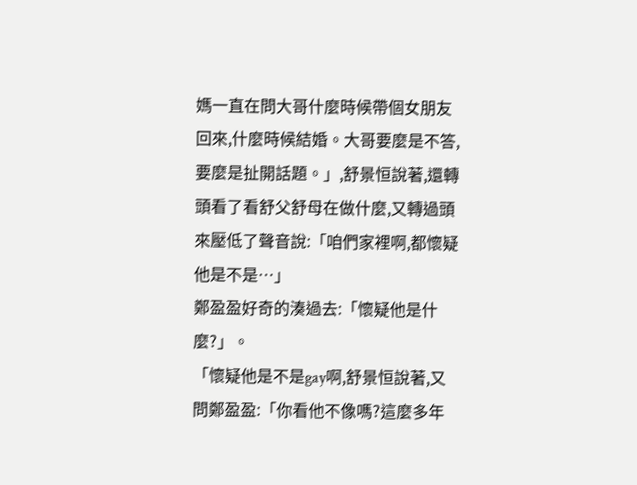媽一直在問大哥什麼時候帶個女朋友回來,什麼時候結婚。大哥要麼是不答,要麼是扯開話題。」,舒景恒說著,還轉頭看了看舒父舒母在做什麼,又轉過頭來壓低了聲音說:「咱們家裡啊,都懷疑他是不是…」
鄭盈盈好奇的湊過去:「懷疑他是什麼?」。
「懷疑他是不是gay啊,舒景恒說著,又問鄭盈盈:「你看他不像嗎?這麼多年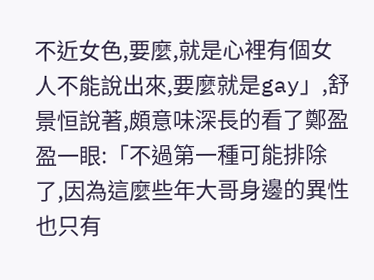不近女色,要麼,就是心裡有個女人不能說出來,要麼就是gay」,舒景恒說著,頗意味深長的看了鄭盈盈一眼:「不過第一種可能排除了,因為這麼些年大哥身邊的異性也只有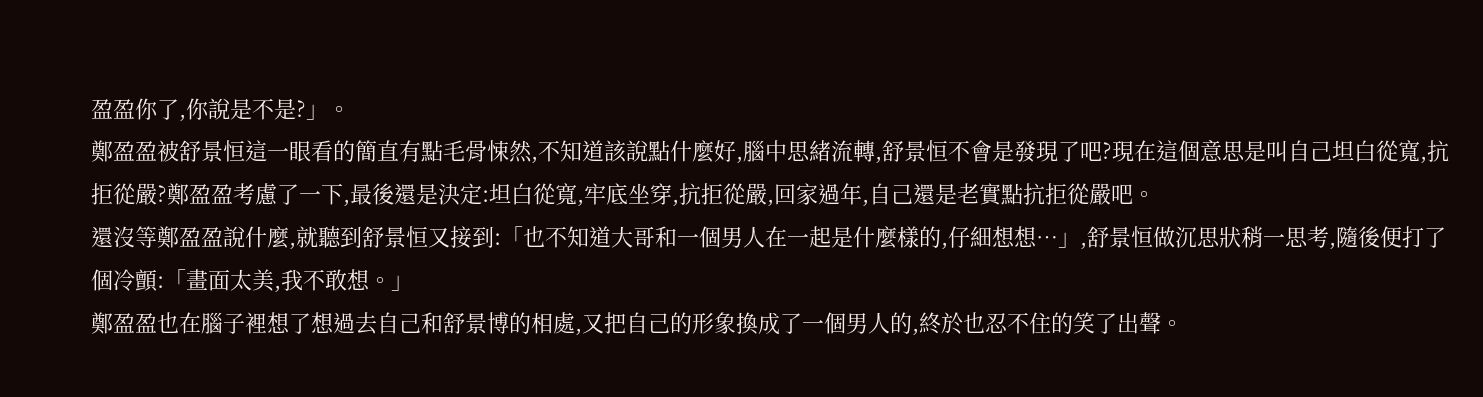盈盈你了,你說是不是?」。
鄭盈盈被舒景恒這一眼看的簡直有點毛骨悚然,不知道該說點什麼好,腦中思緒流轉,舒景恒不會是發現了吧?現在這個意思是叫自己坦白從寬,抗拒從嚴?鄭盈盈考慮了一下,最後還是決定:坦白從寬,牢底坐穿,抗拒從嚴,回家過年,自己還是老實點抗拒從嚴吧。
還沒等鄭盈盈說什麼,就聽到舒景恒又接到:「也不知道大哥和一個男人在一起是什麼樣的,仔細想想…」,舒景恒做沉思狀稍一思考,隨後便打了個冷顫:「畫面太美,我不敢想。」
鄭盈盈也在腦子裡想了想過去自己和舒景博的相處,又把自己的形象換成了一個男人的,終於也忍不住的笑了出聲。